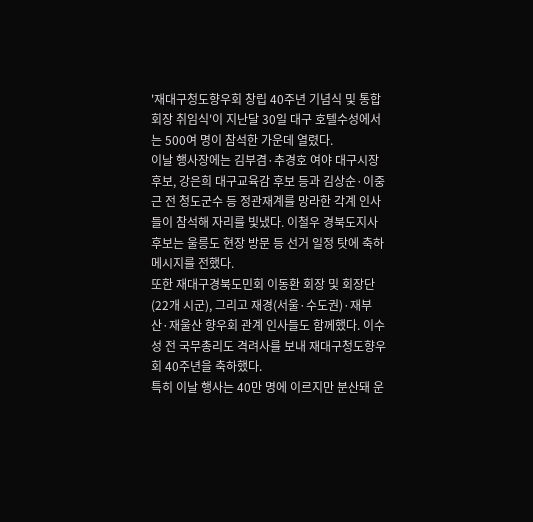'재대구청도향우회 창립 40주년 기념식 및 통합 회장 취임식'이 지난달 30일 대구 호텔수성에서는 500여 명이 참석한 가운데 열렸다.
이날 행사장에는 김부겸·추경호 여야 대구시장 후보, 강은희 대구교육감 후보 등과 김상순·이중근 전 청도군수 등 정관재계를 망라한 각계 인사들이 참석해 자리를 빛냈다. 이철우 경북도지사 후보는 울릉도 현장 방문 등 선거 일정 탓에 축하 메시지를 전했다.
또한 재대구경북도민회 이동환 회장 및 회장단(22개 시군), 그리고 재경(서울·수도권)·재부산·재울산 향우회 관계 인사들도 함께했다. 이수성 전 국무총리도 격려사를 보내 재대구청도향우회 40주년을 축하했다.
특히 이날 행사는 40만 명에 이르지만 분산돼 운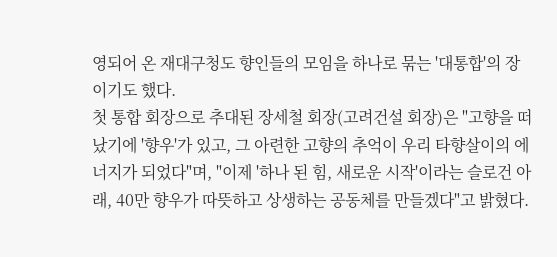영되어 온 재대구청도 향인들의 모임을 하나로 묶는 '대통합'의 장이기도 했다.
첫 통합 회장으로 추대된 장세철 회장(고려건설 회장)은 "고향을 떠났기에 '향우'가 있고, 그 아련한 고향의 추억이 우리 타향살이의 에너지가 되었다"며, "이제 '하나 된 힘, 새로운 시작'이라는 슬로건 아래, 40만 향우가 따뜻하고 상생하는 공동체를 만들겠다"고 밝혔다.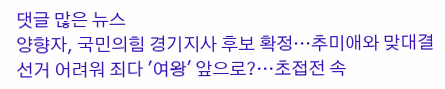댓글 많은 뉴스
양향자, 국민의힘 경기지사 후보 확정…추미애와 맞대결
선거 어려워 죄다 '여왕' 앞으로?…초접전 속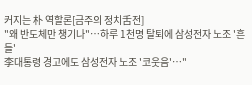커지는 朴 역할론[금주의 정치舌전]
"왜 반도체만 챙기나"…하루 1천명 탈퇴에 삼성전자 노조 '흔들'
李대통령 경고에도 삼성전자 노조 '코웃음'…"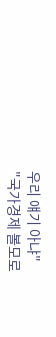우리 얘기 아냐"
"국가경제 볼모로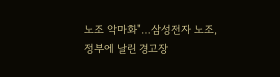노조 악마화"…삼성전자 노조, 정부에 날린 경고장